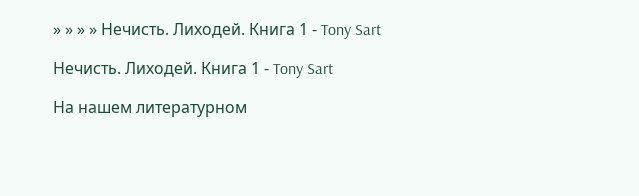» » » » Нечисть. Лиходей. Книга 1 - Tony Sart

Нечисть. Лиходей. Книга 1 - Tony Sart

На нашем литературном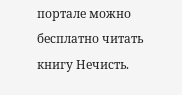портале можно бесплатно читать книгу Нечисть.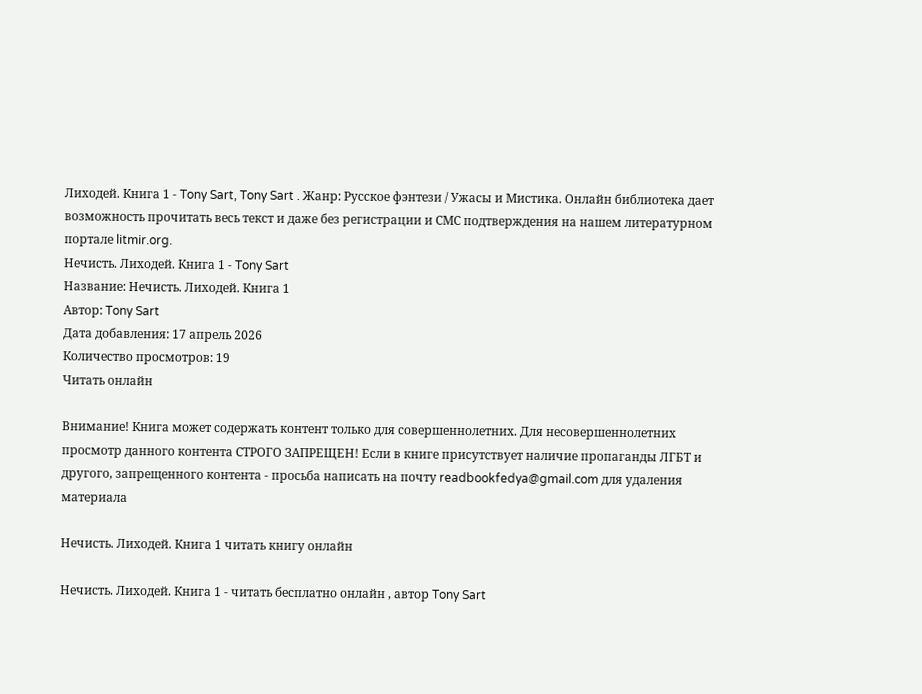Лиходей. Книга 1 - Tony Sart, Tony Sart . Жанр: Русское фэнтези / Ужасы и Мистика. Онлайн библиотека дает возможность прочитать весь текст и даже без регистрации и СМС подтверждения на нашем литературном портале litmir.org.
Нечисть. Лиходей. Книга 1 - Tony Sart
Название: Нечисть. Лиходей. Книга 1
Автор: Tony Sart
Дата добавления: 17 апрель 2026
Количество просмотров: 19
Читать онлайн

Внимание! Книга может содержать контент только для совершеннолетних. Для несовершеннолетних просмотр данного контента СТРОГО ЗАПРЕЩЕН! Если в книге присутствует наличие пропаганды ЛГБТ и другого, запрещенного контента - просьба написать на почту readbookfedya@gmail.com для удаления материала

Нечисть. Лиходей. Книга 1 читать книгу онлайн

Нечисть. Лиходей. Книга 1 - читать бесплатно онлайн , автор Tony Sart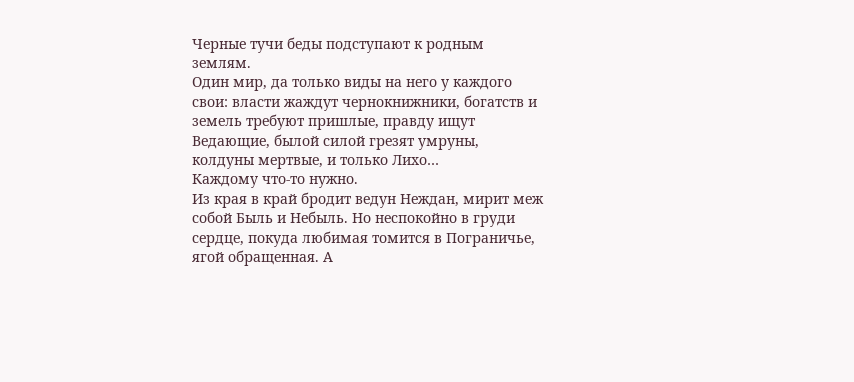Черные тучи беды подступают к родным землям.
Один мир, да только виды на него у каждого свои: власти жаждут чернокнижники, богатств и земель требуют пришлые, правду ищут Ведающие, былой силой грезят умруны, колдуны мертвые, и только Лихо…
Каждому что-то нужно.
Из края в край бродит ведун Неждан, мирит меж собой Быль и Небыль. Но неспокойно в груди сердце, покуда любимая томится в Пограничье, ягой обращенная. А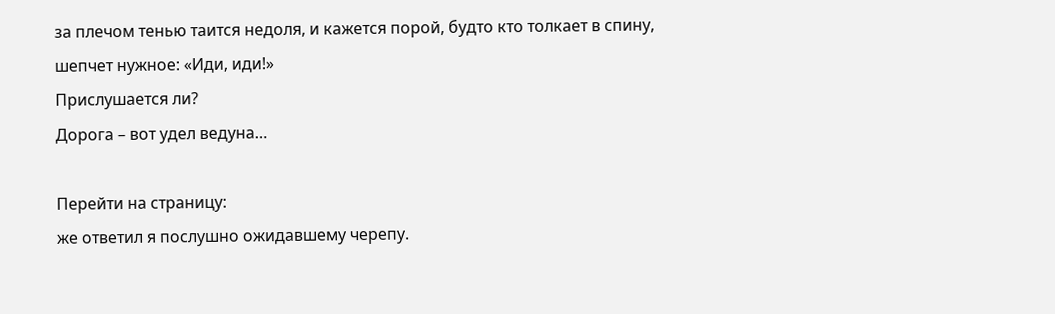за плечом тенью таится недоля, и кажется порой, будто кто толкает в спину, шепчет нужное: «Иди, иди!»
Прислушается ли?
Дорога – вот удел ведуна…

Перейти на страницу:
же ответил я послушно ожидавшему черепу.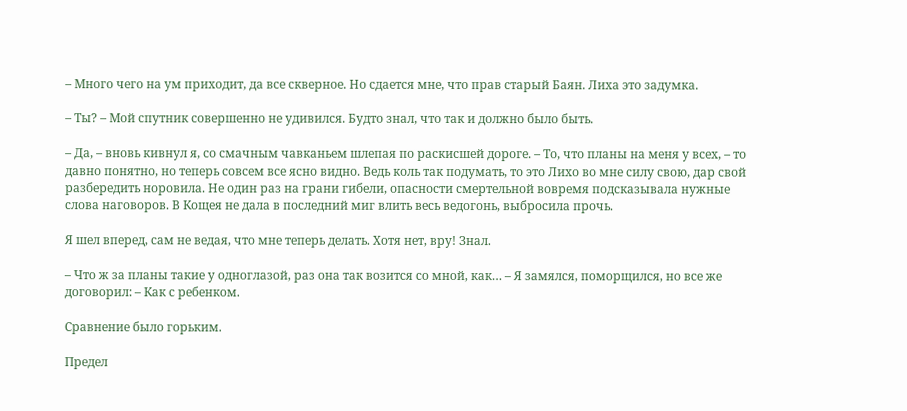– Много чего на ум приходит, да все скверное. Но сдается мне, что прав старый Баян. Лиха это задумка.

– Ты? – Мой спутник совершенно не удивился. Будто знал, что так и должно было быть.

– Да, – вновь кивнул я, со смачным чавканьем шлепая по раскисшей дороге. – То, что планы на меня у всех, – то давно понятно, но теперь совсем все ясно видно. Ведь коль так подумать, то это Лихо во мне силу свою, дар свой разбередить норовила. Не один раз на грани гибели, опасности смертельной вовремя подсказывала нужные слова наговоров. В Кощея не дала в последний миг влить весь ведогонь, выбросила прочь.

Я шел вперед, сам не ведая, что мне теперь делать. Хотя нет, вру! Знал.

– Что ж за планы такие у одноглазой, раз она так возится со мной, как… – Я замялся, поморщился, но все же договорил: – Как с ребенком.

Сравнение было горьким.

Предел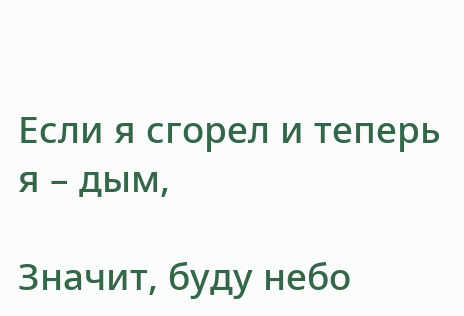Если я сгорел и теперь я – дым,

Значит, буду небо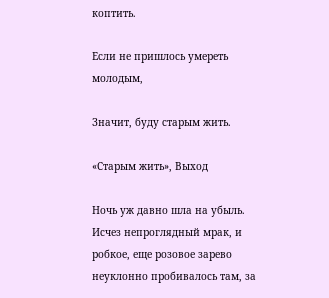коптить.

Если не пришлось умереть молодым,

Значит, буду старым жить.

«Старым жить», Выход

Ночь уж давно шла на убыль. Исчез непроглядный мрак, и робкое, еще розовое зарево неуклонно пробивалось там, за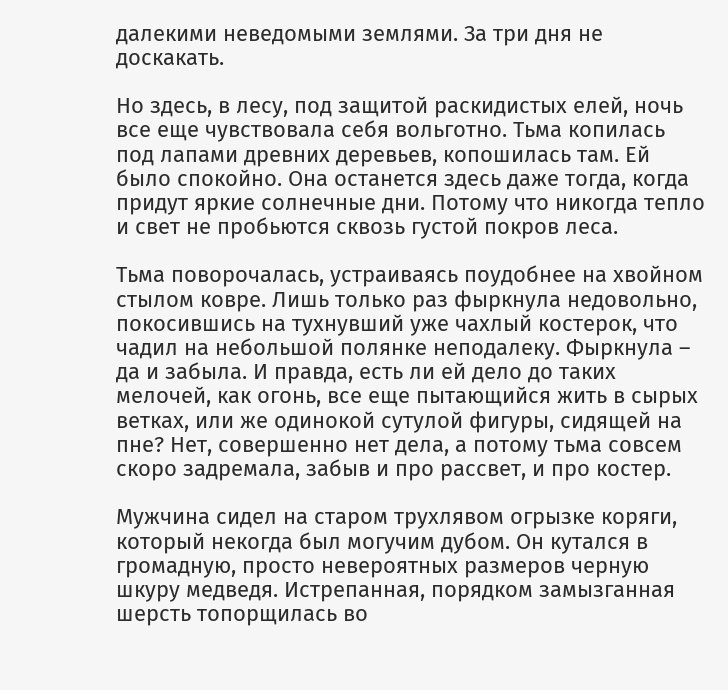далекими неведомыми землями. За три дня не доскакать.

Но здесь, в лесу, под защитой раскидистых елей, ночь все еще чувствовала себя вольготно. Тьма копилась под лапами древних деревьев, копошилась там. Ей было спокойно. Она останется здесь даже тогда, когда придут яркие солнечные дни. Потому что никогда тепло и свет не пробьются сквозь густой покров леса.

Тьма поворочалась, устраиваясь поудобнее на хвойном стылом ковре. Лишь только раз фыркнула недовольно, покосившись на тухнувший уже чахлый костерок, что чадил на небольшой полянке неподалеку. Фыркнула – да и забыла. И правда, есть ли ей дело до таких мелочей, как огонь, все еще пытающийся жить в сырых ветках, или же одинокой сутулой фигуры, сидящей на пне? Нет, совершенно нет дела, а потому тьма совсем скоро задремала, забыв и про рассвет, и про костер.

Мужчина сидел на старом трухлявом огрызке коряги, который некогда был могучим дубом. Он кутался в громадную, просто невероятных размеров черную шкуру медведя. Истрепанная, порядком замызганная шерсть топорщилась во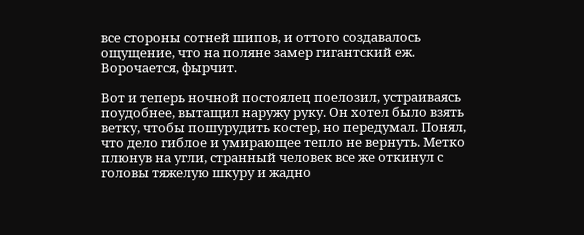все стороны сотней шипов, и оттого создавалось ощущение, что на поляне замер гигантский еж. Ворочается, фырчит.

Вот и теперь ночной постоялец поелозил, устраиваясь поудобнее, вытащил наружу руку. Он хотел было взять ветку, чтобы пошурудить костер, но передумал. Понял, что дело гиблое и умирающее тепло не вернуть. Метко плюнув на угли, странный человек все же откинул с головы тяжелую шкуру и жадно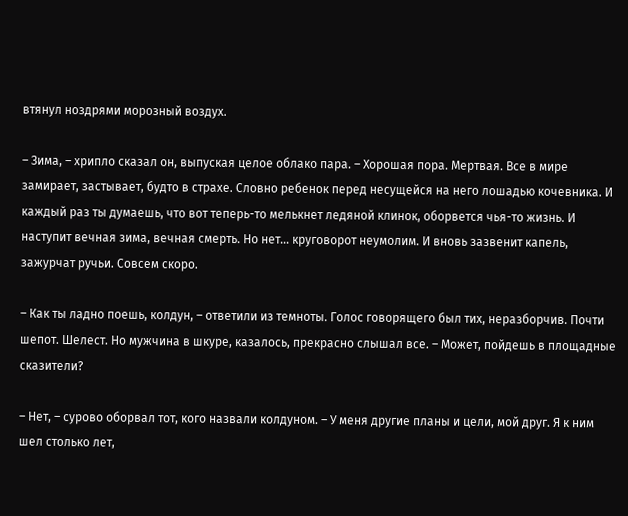втянул ноздрями морозный воздух.

– Зима, – хрипло сказал он, выпуская целое облако пара. – Хорошая пора. Мертвая. Все в мире замирает, застывает, будто в страхе. Словно ребенок перед несущейся на него лошадью кочевника. И каждый раз ты думаешь, что вот теперь-то мелькнет ледяной клинок, оборвется чья-то жизнь. И наступит вечная зима, вечная смерть. Но нет… круговорот неумолим. И вновь зазвенит капель, зажурчат ручьи. Совсем скоро.

– Как ты ладно поешь, колдун, – ответили из темноты. Голос говорящего был тих, неразборчив. Почти шепот. Шелест. Но мужчина в шкуре, казалось, прекрасно слышал все. – Может, пойдешь в площадные сказители?

– Нет, – сурово оборвал тот, кого назвали колдуном. – У меня другие планы и цели, мой друг. Я к ним шел столько лет,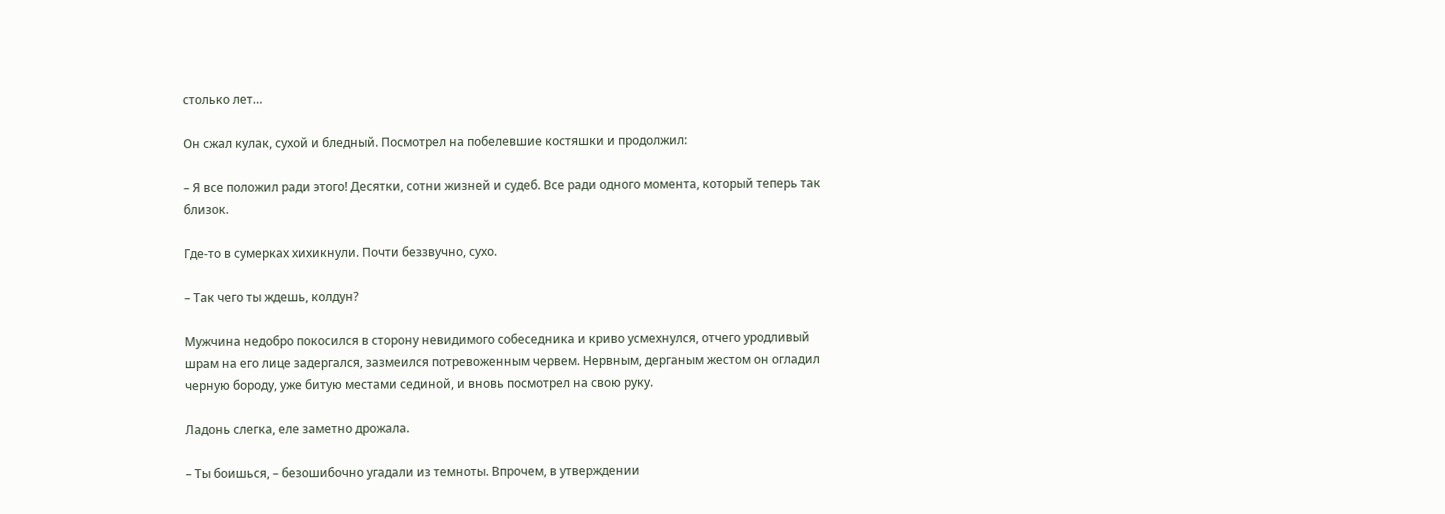столько лет…

Он сжал кулак, сухой и бледный. Посмотрел на побелевшие костяшки и продолжил:

– Я все положил ради этого! Десятки, сотни жизней и судеб. Все ради одного момента, который теперь так близок.

Где-то в сумерках хихикнули. Почти беззвучно, сухо.

– Так чего ты ждешь, колдун?

Мужчина недобро покосился в сторону невидимого собеседника и криво усмехнулся, отчего уродливый шрам на его лице задергался, зазмеился потревоженным червем. Нервным, дерганым жестом он огладил черную бороду, уже битую местами сединой, и вновь посмотрел на свою руку.

Ладонь слегка, еле заметно дрожала.

– Ты боишься, – безошибочно угадали из темноты. Впрочем, в утверждении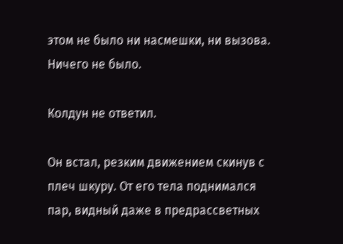этом не было ни насмешки, ни вызова. Ничего не было.

Колдун не ответил.

Он встал, резким движением скинув с плеч шкуру. От его тела поднимался пар, видный даже в предрассветных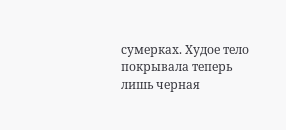сумерках. Худое тело покрывала теперь лишь черная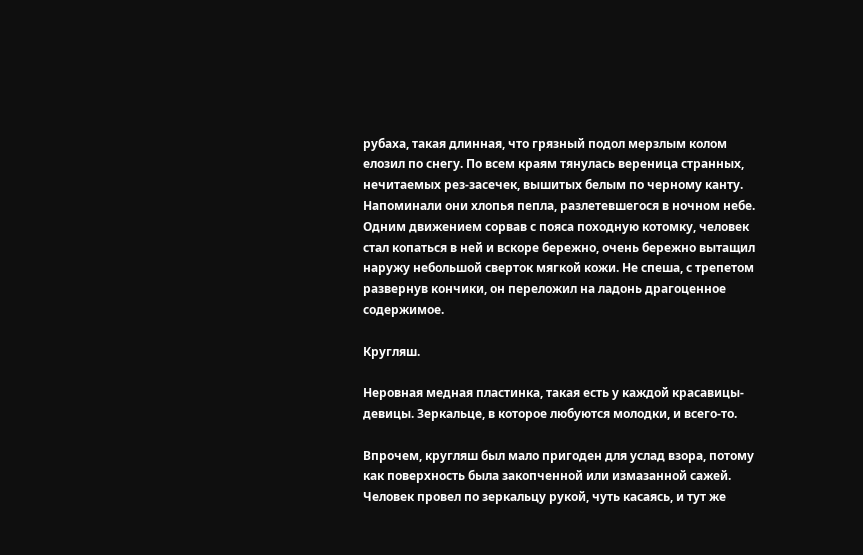рубаха, такая длинная, что грязный подол мерзлым колом елозил по снегу. По всем краям тянулась вереница странных, нечитаемых рез-засечек, вышитых белым по черному канту. Напоминали они хлопья пепла, разлетевшегося в ночном небе. Одним движением сорвав с пояса походную котомку, человек стал копаться в ней и вскоре бережно, очень бережно вытащил наружу небольшой сверток мягкой кожи. Не спеша, с трепетом развернув кончики, он переложил на ладонь драгоценное содержимое.

Кругляш.

Неровная медная пластинка, такая есть у каждой красавицы-девицы. Зеркальце, в которое любуются молодки, и всего-то.

Впрочем, кругляш был мало пригоден для услад взора, потому как поверхность была закопченной или измазанной сажей. Человек провел по зеркальцу рукой, чуть касаясь, и тут же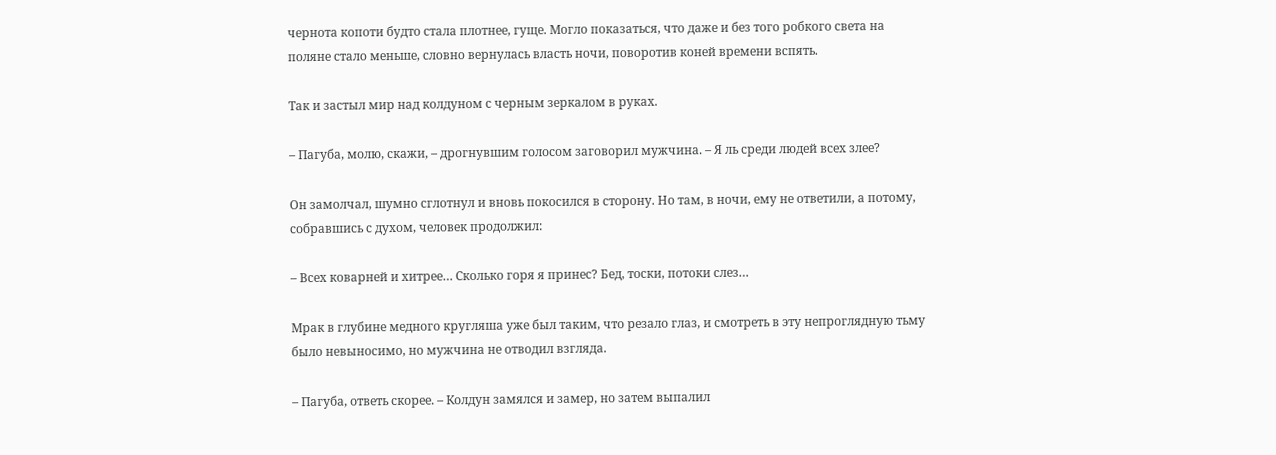чернота копоти будто стала плотнее, гуще. Могло показаться, что даже и без того робкого света на поляне стало меньше, словно вернулась власть ночи, поворотив коней времени вспять.

Так и застыл мир над колдуном с черным зеркалом в руках.

– Пагуба, молю, скажи, – дрогнувшим голосом заговорил мужчина. – Я ль среди людей всех злее?

Он замолчал, шумно сглотнул и вновь покосился в сторону. Но там, в ночи, ему не ответили, а потому, собравшись с духом, человек продолжил:

– Всех коварней и хитрее… Сколько горя я принес? Бед, тоски, потоки слез…

Мрак в глубине медного кругляша уже был таким, что резало глаз, и смотреть в эту непроглядную тьму было невыносимо, но мужчина не отводил взгляда.

– Пагуба, ответь скорее. – Колдун замялся и замер, но затем выпалил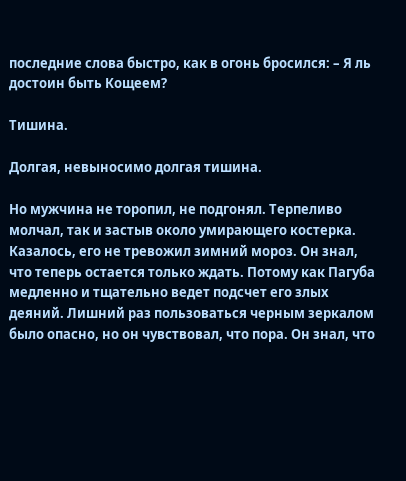последние слова быстро, как в огонь бросился: – Я ль достоин быть Кощеем?

Тишина.

Долгая, невыносимо долгая тишина.

Но мужчина не торопил, не подгонял. Терпеливо молчал, так и застыв около умирающего костерка. Казалось, его не тревожил зимний мороз. Он знал, что теперь остается только ждать. Потому как Пагуба медленно и тщательно ведет подсчет его злых деяний. Лишний раз пользоваться черным зеркалом было опасно, но он чувствовал, что пора. Он знал, что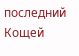последний Кощей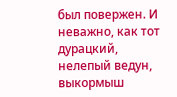был повержен. И неважно, как тот дурацкий, нелепый ведун, выкормыш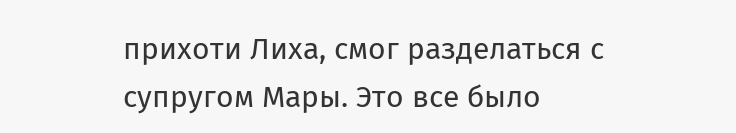прихоти Лиха, смог разделаться с супругом Мары. Это все было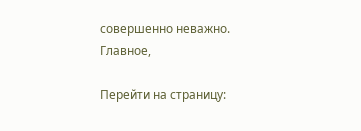совершенно неважно. Главное,

Перейти на страницу: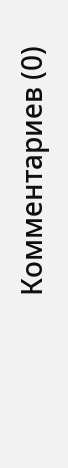Комментариев (0)